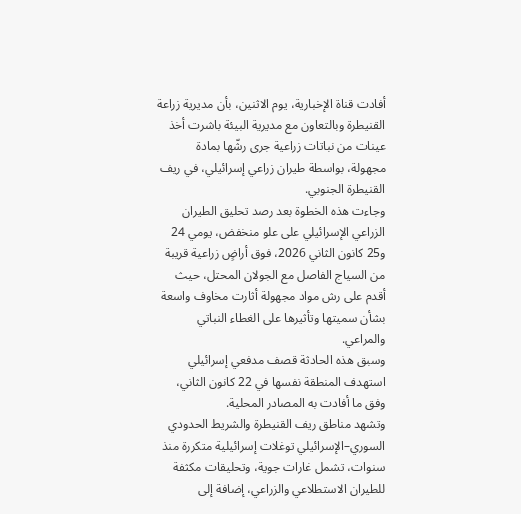أفادت قناة الإخبارية، يوم الاثنين، بأن مديرية زراعة القنيطرة وبالتعاون مع مديرية البيئة باشرت أخذ عينات من نباتات زراعية جرى رشّها بمادة مجهولة، بواسطة طيران زراعي إسرائيلي، في ريف القنيطرة الجنوبي.
وجاءت هذه الخطوة بعد رصد تحليق الطيران الزراعي الإسرائيلي على علو منخفض، يومي 24 و25 كانون الثاني 2026، فوق أراضٍ زراعية قريبة من السياج الفاصل مع الجولان المحتل، حيث أقدم على رش مواد مجهولة أثارت مخاوف واسعة بشأن سميتها وتأثيرها على الغطاء النباتي والمراعي.
وسبق هذه الحادثة قصف مدفعي إسرائيلي استهدف المنطقة نفسها في 22 كانون الثاني، وفق ما أفادت به المصادر المحلية.
وتشهد مناطق ريف القنيطرة والشريط الحدودي السوري–الإسرائيلي توغلات إسرائيلية متكررة منذ سنوات، تشمل غارات جوية، وتحليقات مكثفة للطيران الاستطلاعي والزراعي، إضافة إلى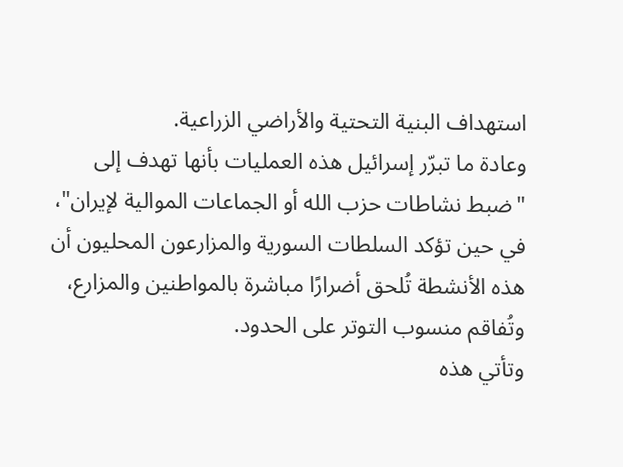استهداف البنية التحتية والأراضي الزراعية.
وعادة ما تبرّر إسرائيل هذه العمليات بأنها تهدف إلى "ضبط نشاطات حزب الله أو الجماعات الموالية لإيران"، في حين تؤكد السلطات السورية والمزارعون المحليون أن هذه الأنشطة تُلحق أضرارًا مباشرة بالمواطنين والمزارع، وتُفاقم منسوب التوتر على الحدود.
وتأتي هذه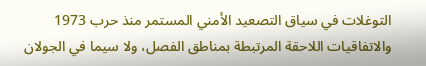التوغلات في سياق التصعيد الأمني المستمر منذ حرب 1973 والاتفاقيات اللاحقة المرتبطة بمناطق الفصل، ولا سيما في الجولان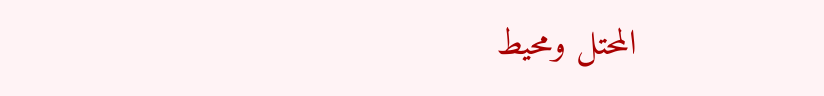المحتل ومحيط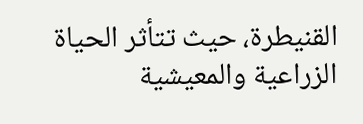القنيطرة، حيث تتأثر الحياة الزراعية والمعيشية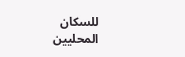للسكان المحليين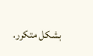بشكل متكرر.